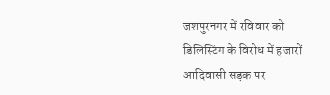जशपुरनगर में रविवार को डिलिस्टिंग के विरोध में हजारों आदिवासी सड़क पर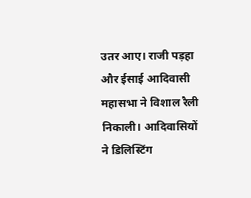उतर आए। राजी पड़हा और ईसाई आदिवासी महासभा ने विशाल रैली निकाली। आदिवासियों ने डिलिस्टिंग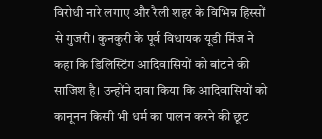विरोधी नारे लगाए और रैली शहर के विभिन्न हिस्सों से गुजरी। कुनकुरी के पूर्व विधायक यूडी मिंज ने कहा कि डिलिस्टिंग आदिवासियों को बांटने की साजिश है। उन्होंने दावा किया कि आदिवासियों को कानूनन किसी भी धर्म का पालन करने की छूट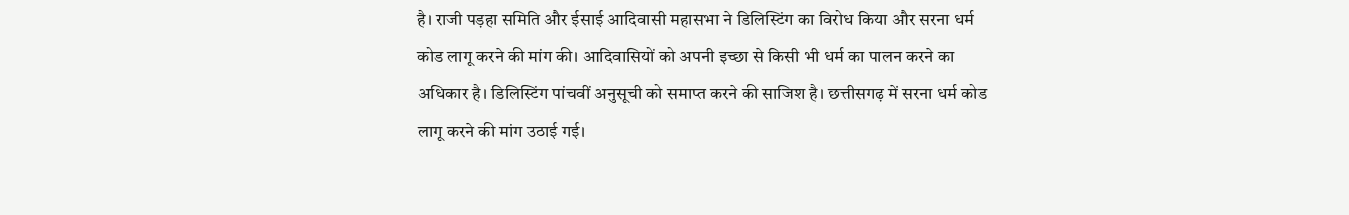है। राजी पड़हा समिति और ईसाई आदिवासी महासभा ने डिलिस्टिंग का विरोध किया और सरना धर्म कोड लागू करने की मांग की। आदिवासियों को अपनी इच्छा से किसी भी धर्म का पालन करने का अधिकार है। डिलिस्टिंग पांचवीं अनुसूची को समाप्त करने की साजिश है। छत्तीसगढ़ में सरना धर्म कोड लागू करने की मांग उठाई गई।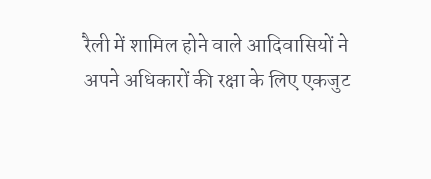रैली में शामिल होने वाले आदिवासियों ने अपने अधिकारों की रक्षा के लिए एकजुट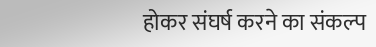होकर संघर्ष करने का संकल्प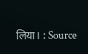लिया। : Source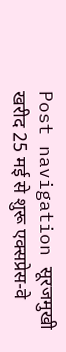Post navigation सूरजमुखी खरीद 25 मई से शुरू एक्सप्रेस-वे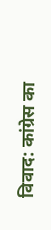विवाद: कांग्रेस का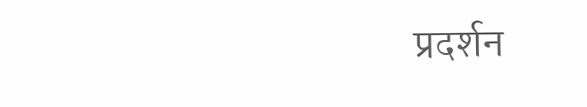प्रदर्शन